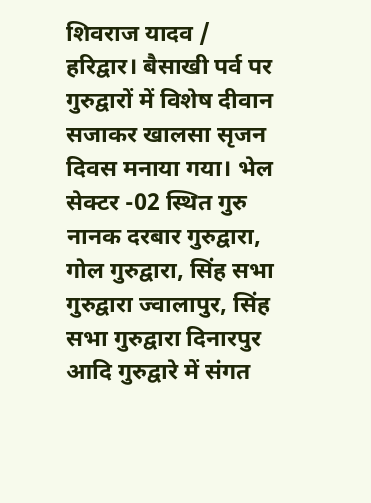शिवराज यादव / हरिद्वार। बैसाखी पर्व पर गुरुद्वारों में विशेष दीवान सजाकर खालसा सृजन दिवस मनाया गया। भेल सेक्टर -02 स्थित गुरु नानक दरबार गुरुद्वारा, गोल गुरुद्वारा, सिंह सभा गुरुद्वारा ज्वालापुर, सिंह सभा गुरुद्वारा दिनारपुर आदि गुरुद्वारे में संगत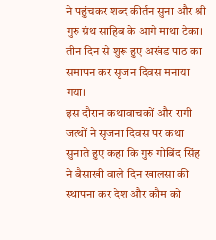ने पहुंचकर शब्द कीर्तन सुना और श्री गुरु ग्रंथ साहिब के आगे माथा टेका। तीन दिन से शुरू हुए अखंड पाठ का समापन कर सृजन दिवस मनाया गया।
इस दौरान कथावाचकों और रागी जत्थों ने सृजना दिवस पर कथा सुनाते हुए कहा कि गुरु गोबिंद सिंह ने बैसाखी वाले दिन खालसा की स्थापना कर देश और कौम को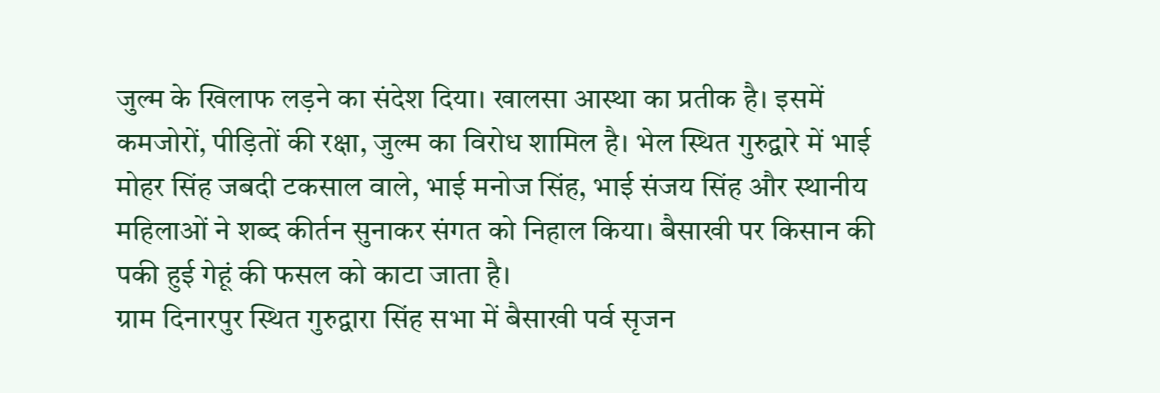जुल्म के खिलाफ लड़ने का संदेश दिया। खालसा आस्था का प्रतीक है। इसमें कमजोरों, पीड़ितों की रक्षा, जुल्म का विरोध शामिल है। भेल स्थित गुरुद्वारे में भाई मोहर सिंह जबदी टकसाल वाले, भाई मनोज सिंह, भाई संजय सिंह और स्थानीय महिलाओं ने शब्द कीर्तन सुनाकर संगत को निहाल किया। बैसाखी पर किसान की पकी हुई गेहूं की फसल को काटा जाता है।
ग्राम दिनारपुर स्थित गुरुद्वारा सिंह सभा में बैसाखी पर्व सृजन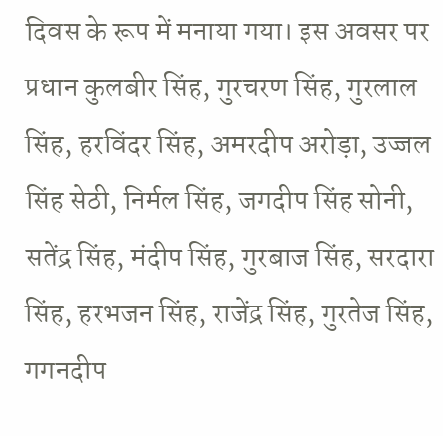दिवस के रूप में मनाया गया। इस अवसर पर प्रधान कुलबीर सिंह, गुरचरण सिंह, गुरलाल सिंह, हरविंदर सिंह, अमरदीप अरोड़ा, उज्जल सिंह सेठी, निर्मल सिंह, जगदीप सिंह सोनी, सतेंद्र सिंह, मंदीप सिंह, गुरबाज सिंह, सरदारा सिंह, हरभजन सिंह, राजेंद्र सिंह, गुरतेज सिंह, गगनदीप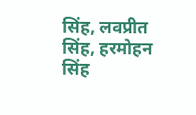सिंह, लवप्रीत सिंह, हरमोहन सिंह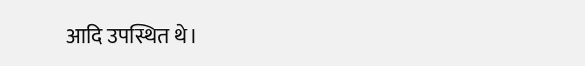आदि उपस्थित थे।